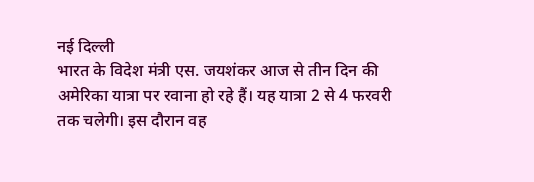नई दिल्ली
भारत के विदेश मंत्री एस. जयशंकर आज से तीन दिन की अमेरिका यात्रा पर रवाना हो रहे हैं। यह यात्रा 2 से 4 फरवरी तक चलेगी। इस दौरान वह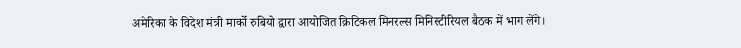अमेरिका के विदेश मंत्री मार्को रुबियो द्वारा आयोजित क्रिटिकल मिनरल्स मिनिस्टीरियल बैठक में भाग लेंगे।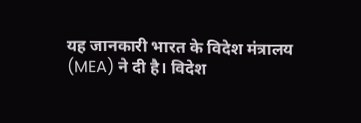यह जानकारी भारत के विदेश मंत्रालय (MEA) ने दी है। विदेश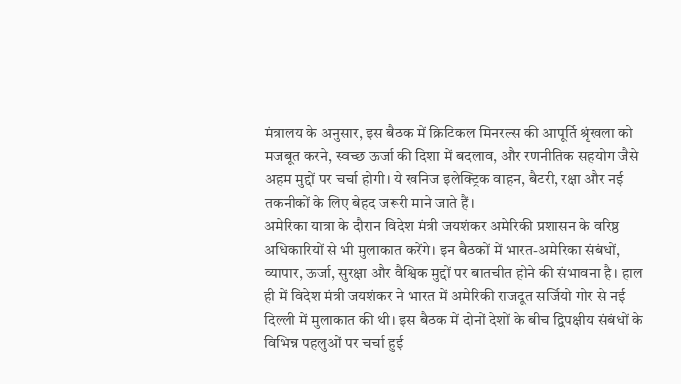मंत्रालय के अनुसार, इस बैठक में क्रिटिकल मिनरल्स की आपूर्ति श्रृंखला को मजबूत करने, स्वच्छ ऊर्जा की दिशा में बदलाव, और रणनीतिक सहयोग जैसे अहम मुद्दों पर चर्चा होगी। ये खनिज इलेक्ट्रिक वाहन, बैटरी, रक्षा और नई तकनीकों के लिए बेहद जरूरी माने जाते हैं।
अमेरिका यात्रा के दौरान विदेश मंत्री जयशंकर अमेरिकी प्रशासन के वरिष्ठ अधिकारियों से भी मुलाकात करेंगे। इन बैठकों में भारत-अमेरिका संबंधों, व्यापार, ऊर्जा, सुरक्षा और वैश्विक मुद्दों पर बातचीत होने की संभावना है। हाल ही में विदेश मंत्री जयशंकर ने भारत में अमेरिकी राजदूत सर्जियो गोर से नई दिल्ली में मुलाकात की थी। इस बैठक में दोनों देशों के बीच द्विपक्षीय संबंधों के विभिन्न पहलुओं पर चर्चा हुई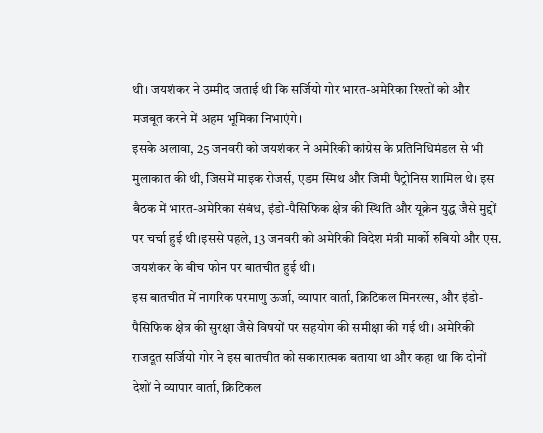थी। जयशंकर ने उम्मीद जताई थी कि सर्जियो गोर भारत-अमेरिका रिश्तों को और मजबूत करने में अहम भूमिका निभाएंगे।
इसके अलावा, 25 जनवरी को जयशंकर ने अमेरिकी कांग्रेस के प्रतिनिधिमंडल से भी मुलाकात की थी, जिसमें माइक रोजर्स, एडम स्मिथ और जिमी पैट्रोनिस शामिल थे। इस बैठक में भारत-अमेरिका संबंध, इंडो-पैसिफिक क्षेत्र की स्थिति और यूक्रेन युद्ध जैसे मुद्दों पर चर्चा हुई थी।इससे पहले, 13 जनवरी को अमेरिकी विदेश मंत्री मार्को रुबियो और एस. जयशंकर के बीच फोन पर बातचीत हुई थी।
इस बातचीत में नागरिक परमाणु ऊर्जा, व्यापार वार्ता, क्रिटिकल मिनरल्स, और इंडो-पैसिफिक क्षेत्र की सुरक्षा जैसे विषयों पर सहयोग की समीक्षा की गई थी। अमेरिकी राजदूत सर्जियो गोर ने इस बातचीत को सकारात्मक बताया था और कहा था कि दोनों देशों ने व्यापार वार्ता, क्रिटिकल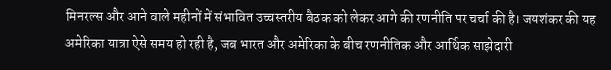मिनरल्स और आने वाले महीनों में संभावित उच्चस्तरीय बैठक को लेकर आगे की रणनीति पर चर्चा की है। जयशंकर की यह अमेरिका यात्रा ऐसे समय हो रही है, जब भारत और अमेरिका के बीच रणनीतिक और आर्थिक साझेदारी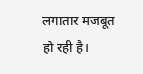लगातार मजबूत हो रही है।